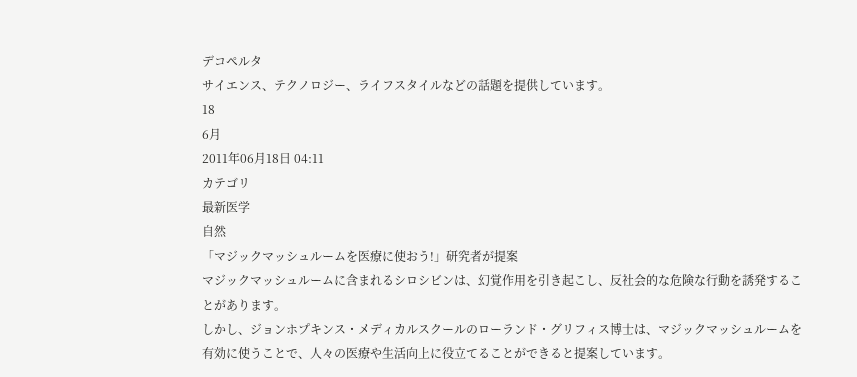デコペルタ
サイエンス、テクノロジー、ライフスタイルなどの話題を提供しています。
18
6月
2011年06月18日 04:11
カテゴリ
最新医学
自然
「マジックマッシュルームを医療に使おう!」研究者が提案
マジックマッシュルームに含まれるシロシビンは、幻覚作用を引き起こし、反社会的な危険な行動を誘発することがあります。
しかし、ジョンホプキンス・メディカルスクールのローランド・グリフィス博士は、マジックマッシュルームを有効に使うことで、人々の医療や生活向上に役立てることができると提案しています。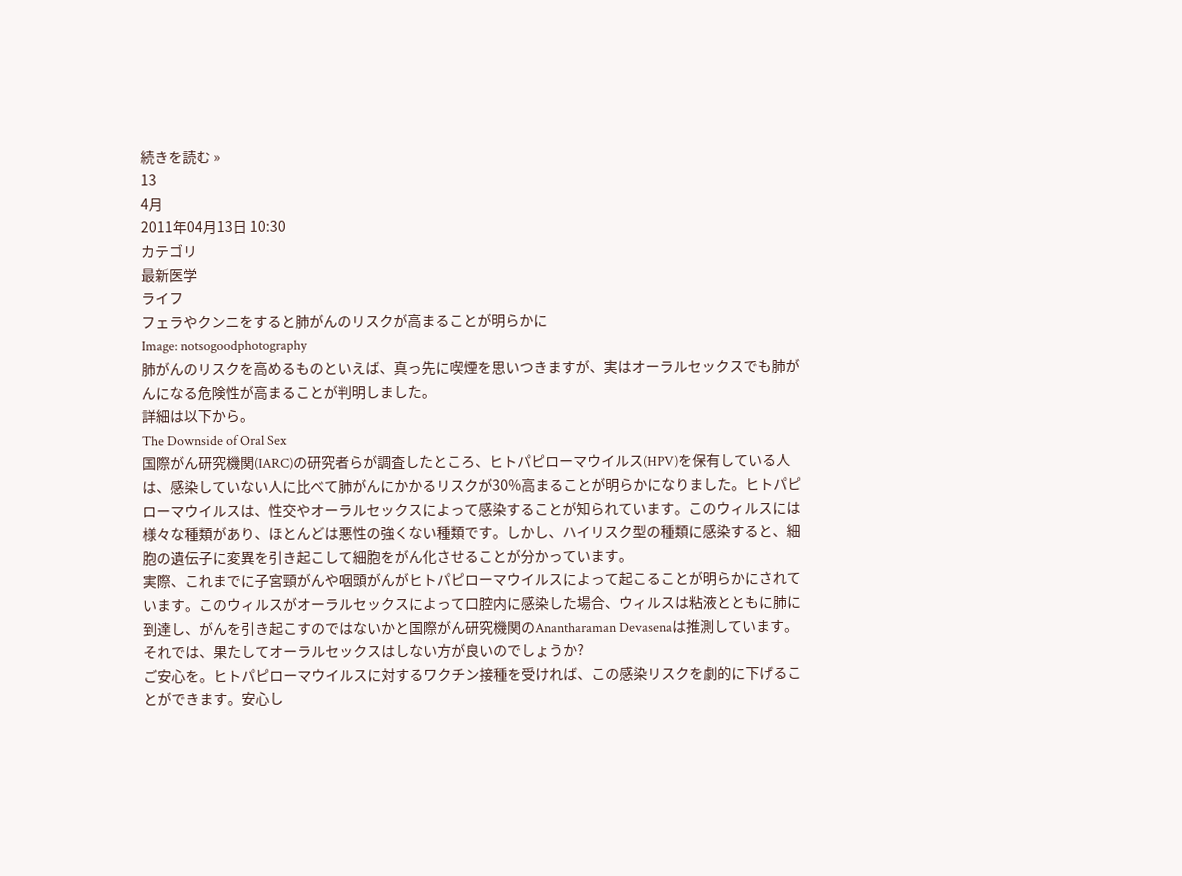続きを読む »
13
4月
2011年04月13日 10:30
カテゴリ
最新医学
ライフ
フェラやクンニをすると肺がんのリスクが高まることが明らかに
Image: notsogoodphotography
肺がんのリスクを高めるものといえば、真っ先に喫煙を思いつきますが、実はオーラルセックスでも肺がんになる危険性が高まることが判明しました。
詳細は以下から。
The Downside of Oral Sex
国際がん研究機関(IARC)の研究者らが調査したところ、ヒトパピローマウイルス(HPV)を保有している人は、感染していない人に比べて肺がんにかかるリスクが30%高まることが明らかになりました。ヒトパピローマウイルスは、性交やオーラルセックスによって感染することが知られています。このウィルスには様々な種類があり、ほとんどは悪性の強くない種類です。しかし、ハイリスク型の種類に感染すると、細胞の遺伝子に変異を引き起こして細胞をがん化させることが分かっています。
実際、これまでに子宮頸がんや咽頭がんがヒトパピローマウイルスによって起こることが明らかにされています。このウィルスがオーラルセックスによって口腔内に感染した場合、ウィルスは粘液とともに肺に到達し、がんを引き起こすのではないかと国際がん研究機関のAnantharaman Devasenaは推測しています。
それでは、果たしてオーラルセックスはしない方が良いのでしょうか?
ご安心を。ヒトパピローマウイルスに対するワクチン接種を受ければ、この感染リスクを劇的に下げることができます。安心し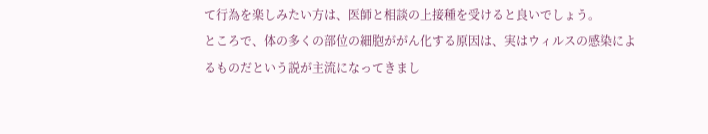て行為を楽しみたい方は、医師と相談の上接種を受けると良いでしょう。
ところで、体の多くの部位の細胞ががん化する原因は、実はウィルスの感染によるものだという説が主流になってきまし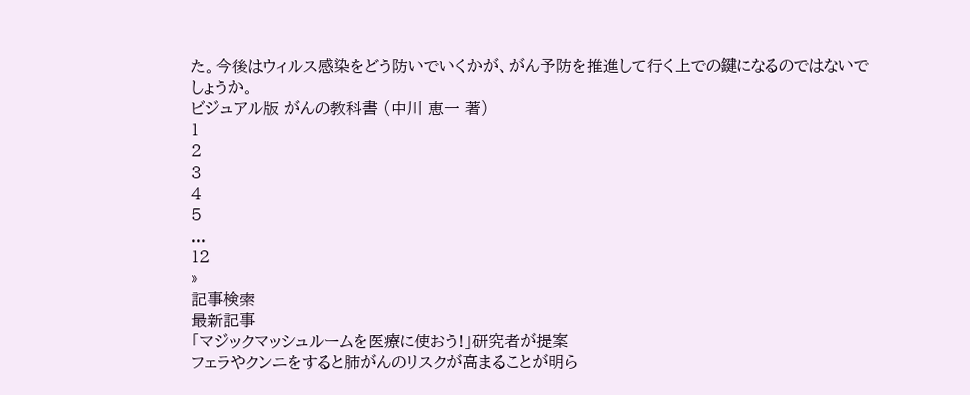た。今後はウィルス感染をどう防いでいくかが、がん予防を推進して行く上での鍵になるのではないでしょうか。
ビジュアル版 がんの教科書 (中川 恵一 著)
1
2
3
4
5
...
12
»
記事検索
最新記事
「マジックマッシュルームを医療に使おう!」研究者が提案
フェラやクンニをすると肺がんのリスクが高まることが明ら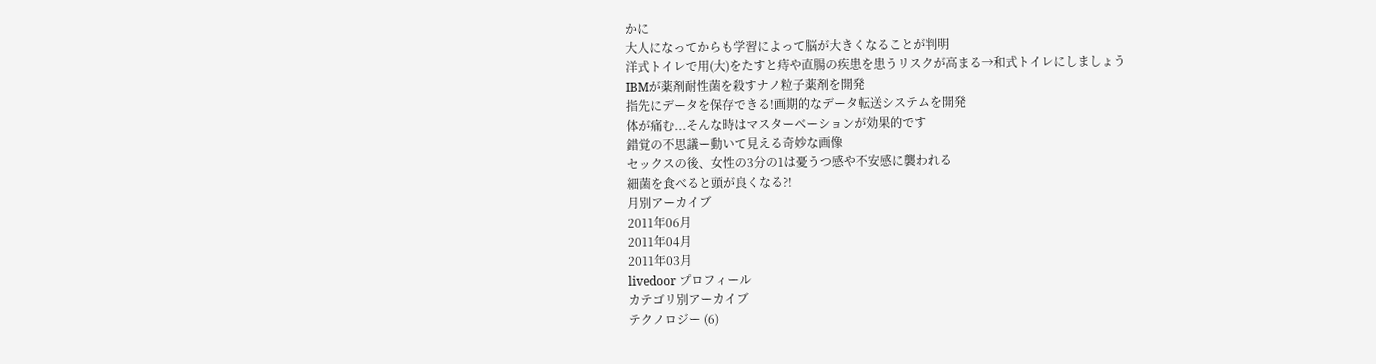かに
大人になってからも学習によって脳が大きくなることが判明
洋式トイレで用(大)をたすと痔や直腸の疾患を患うリスクが高まる→和式トイレにしましょう
IBMが薬剤耐性菌を殺すナノ粒子薬剤を開発
指先にデータを保存できる!画期的なデータ転送システムを開発
体が痛む...そんな時はマスターベーションが効果的です
錯覚の不思議ー動いて見える奇妙な画像
セックスの後、女性の3分の1は憂うつ感や不安感に襲われる
細菌を食べると頭が良くなる?!
月別アーカイブ
2011年06月
2011年04月
2011年03月
livedoor プロフィール
カテゴリ別アーカイブ
テクノロジー (6)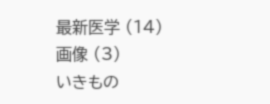最新医学 (14)
画像 (3)
いきもの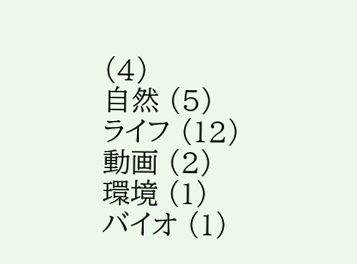(4)
自然 (5)
ライフ (12)
動画 (2)
環境 (1)
バイオ (1)